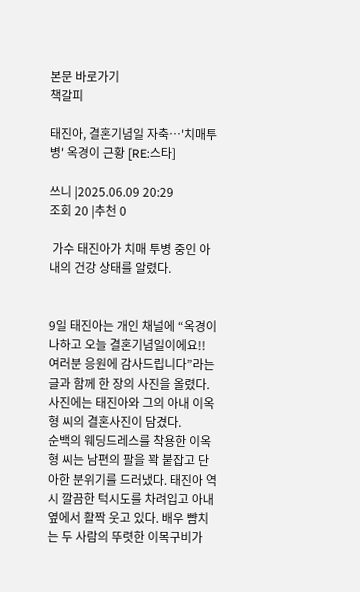본문 바로가기
책갈피

태진아, 결혼기념일 자축…'치매투병' 옥경이 근황 [RE:스타]

쓰니 |2025.06.09 20:29
조회 20 |추천 0

 가수 태진아가 치매 투병 중인 아내의 건강 상태를 알렸다.


9일 태진아는 개인 채널에 “옥경이 나하고 오늘 결혼기념일이에요!! 여러분 응원에 감사드립니다”라는 글과 함께 한 장의 사진을 올렸다.
사진에는 태진아와 그의 아내 이옥형 씨의 결혼사진이 담겼다.
순백의 웨딩드레스를 착용한 이옥형 씨는 남편의 팔을 꽉 붙잡고 단아한 분위기를 드러냈다. 태진아 역시 깔끔한 턱시도를 차려입고 아내 옆에서 활짝 웃고 있다. 배우 뺨치는 두 사람의 뚜렷한 이목구비가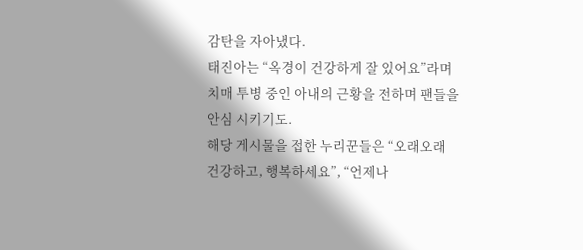감탄을 자아냈다.
태진아는 “옥경이 건강하게 잘 있어요”라며 치매 투병 중인 아내의 근황을 전하며 팬들을 안심 시키기도.
해당 게시물을 접한 누리꾼들은 “오래오래 건강하고, 행복하세요”, “언제나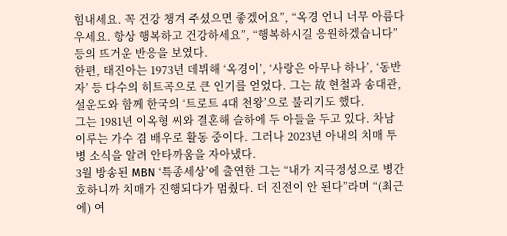힘내세요. 꼭 건강 챙겨 주셨으면 좋겠어요”, “옥경 언니 너무 아름다우세요. 항상 행복하고 건강하세요”, “행복하시길 응원하겠습니다” 등의 뜨거운 반응을 보였다.
한편, 태진아는 1973년 데뷔해 ‘옥경이’, ‘사랑은 아무나 하나’, ‘동반자’ 등 다수의 히트곡으로 큰 인기를 얻었다. 그는 故 현철과 송대관, 설운도와 함께 한국의 ‘트로트 4대 천왕’으로 불리기도 했다.
그는 1981년 이옥형 씨와 결혼해 슬하에 두 아들을 두고 있다. 차남 이루는 가수 겸 배우로 활동 중이다. 그러나 2023년 아내의 치매 투병 소식을 알려 안타까움을 자아냈다.
3월 방송된 MBN ‘특종세상’에 출연한 그는 “내가 지극정성으로 병간호하니까 치매가 진행되다가 멈췄다. 더 진전이 안 된다”라며 “(최근에) 여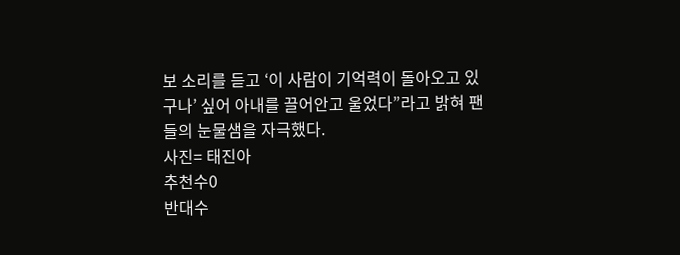보 소리를 듣고 ‘이 사람이 기억력이 돌아오고 있구나’ 싶어 아내를 끌어안고 울었다”라고 밝혀 팬들의 눈물샘을 자극했다.
사진= 태진아
추천수0
반대수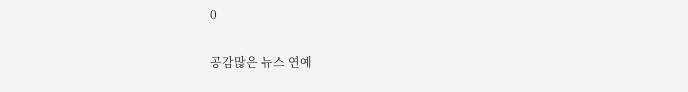0

공감많은 뉴스 연예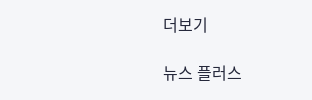더보기

뉴스 플러스